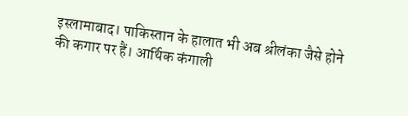इस्लामाबाद। पाकिस्तान के हालात भी अब श्रीलंका जैसे होने की कगार पर हैं। आर्थिक कंगाली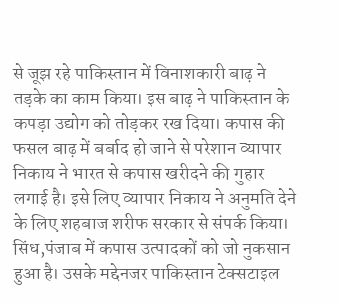से जूझ रहे पाकिस्तान में विनाशकारी बाढ़ ने तड़के का काम किया। इस बाढ़ ने पाकिस्तान के कपड़ा उद्योग को तोड़कर रख दिया। कपास की फसल बाढ़ में बर्बाद हो जाने से परेशान व्यापार निकाय ने भारत से कपास खरीदने की गुहार लगाई है। इसे लिए व्यापार निकाय ने अनुमति देने के लिए शहबाज शरीफ सरकार से संपर्क किया। सिंध,पंजाब में कपास उत्पादकों को जो नुकसान हुआ है। उसके मद्देनजर पाकिस्तान टेक्सटाइल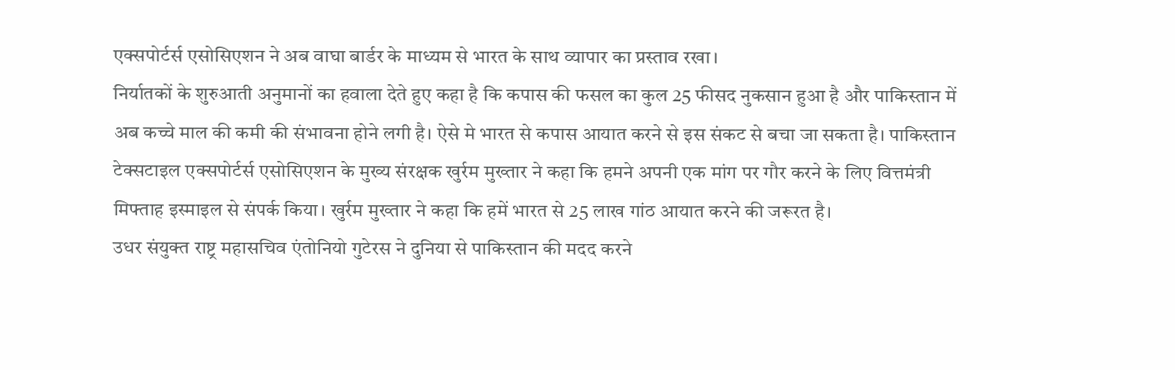एक्सपोर्टर्स एसोसिएशन ने अब वाघा बार्डर के माध्यम से भारत के साथ व्यापार का प्रस्ताव रखा।
निर्यातकों के शुरुआती अनुमानों का हवाला देते हुए कहा है कि कपास की फसल का कुल 25 फीसद नुकसान हुआ है और पाकिस्तान में अब कच्चे माल की कमी की संभावना होने लगी है। ऐसे मे भारत से कपास आयात करने से इस संकट से बचा जा सकता है। पाकिस्तान टेक्सटाइल एक्सपोर्टर्स एसोसिएशन के मुख्य संरक्षक खुर्रम मुख्तार ने कहा कि हमने अपनी एक मांग पर गौर करने के लिए वित्तमंत्री मिफ्ताह इस्माइल से संपर्क किया। खुर्रम मुख्तार ने कहा कि हमें भारत से 25 लाख गांठ आयात करने की जरूरत है।
उधर संयुक्त राष्ट्र महासचिव एंतोनियो गुटेरस ने दुनिया से पाकिस्तान की मदद करने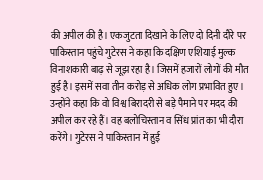की अपील की है। एकजुटता दिखाने के लिए दो दिनी दौरे पर पाकिस्तान पहुंचे गुटेरस ने कहा कि दक्षिण एशियाई मुल्क विनाशकारी बाढ़ से जूझ रहा है। जिसमें हजारों लोगों की मौत हुई है। इसमें सवा तीन करोड़ से अधिक लोग प्रभावित हुए। उन्होंने कहा कि वो विश्व बिरादरी से बड़े पैमाने पर मदद की अपील कर रहे हैं। वह बलोचिस्तान व सिंध प्रांत का भी दौरा करेंगे। गुटेरस ने पाकिस्तान में हुई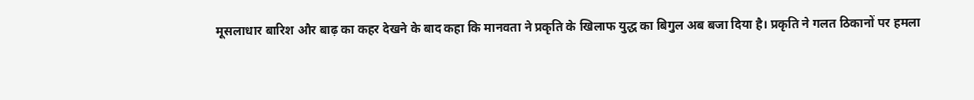मूसलाधार बारिश और बाढ़ का कहर देखने के बाद कहा कि मानवता ने प्रकृति के खिलाफ युद्ध का बिगुल अब बजा दिया है। प्रकृति ने गलत ठिकानों पर हमला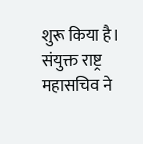शुरू किया है। संयुक्त राष्ट्र महासचिव ने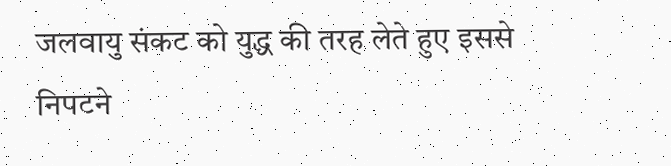जलवायु संकट को युद्ध की तरह लेते हुए इससे निपटने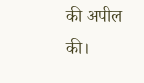की अपील की।